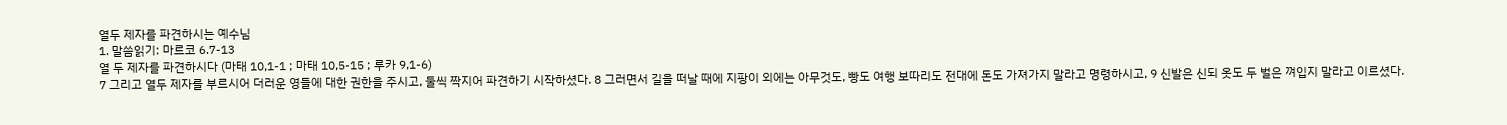열두 제자를 파견하시는 예수님
1. 말씀읽기: 마르코 6.7-13
열 두 제자를 파견하시다 (마태 10,1-1 ; 마태 10,5-15 ; 루카 9,1-6)
7 그리고 열두 제자를 부르시어 더러운 영들에 대한 권한을 주시고, 둘씩 짝지어 파견하기 시작하셨다. 8 그러면서 길을 떠날 때에 지팡이 외에는 아무것도, 빵도 여행 보따리도 전대에 돈도 가져가지 말라고 명령하시고, 9 신발은 신되 옷도 두 벌은 껴입지 말라고 이르셨다.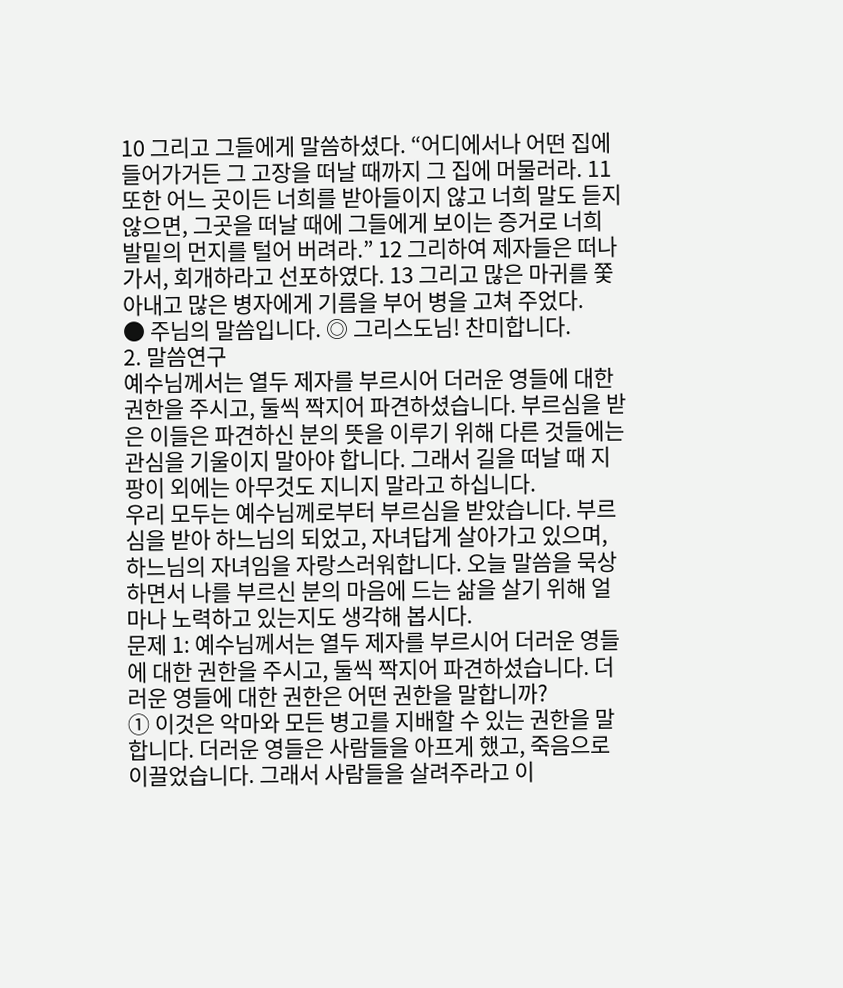10 그리고 그들에게 말씀하셨다. “어디에서나 어떤 집에 들어가거든 그 고장을 떠날 때까지 그 집에 머물러라. 11 또한 어느 곳이든 너희를 받아들이지 않고 너희 말도 듣지 않으면, 그곳을 떠날 때에 그들에게 보이는 증거로 너희 발밑의 먼지를 털어 버려라.” 12 그리하여 제자들은 떠나가서, 회개하라고 선포하였다. 13 그리고 많은 마귀를 쫓아내고 많은 병자에게 기름을 부어 병을 고쳐 주었다.
● 주님의 말씀입니다. ◎ 그리스도님! 찬미합니다.
2. 말씀연구
예수님께서는 열두 제자를 부르시어 더러운 영들에 대한 권한을 주시고, 둘씩 짝지어 파견하셨습니다. 부르심을 받은 이들은 파견하신 분의 뜻을 이루기 위해 다른 것들에는 관심을 기울이지 말아야 합니다. 그래서 길을 떠날 때 지팡이 외에는 아무것도 지니지 말라고 하십니다.
우리 모두는 예수님께로부터 부르심을 받았습니다. 부르심을 받아 하느님의 되었고, 자녀답게 살아가고 있으며, 하느님의 자녀임을 자랑스러워합니다. 오늘 말씀을 묵상하면서 나를 부르신 분의 마음에 드는 삶을 살기 위해 얼마나 노력하고 있는지도 생각해 봅시다.
문제 1: 예수님께서는 열두 제자를 부르시어 더러운 영들에 대한 권한을 주시고, 둘씩 짝지어 파견하셨습니다. 더러운 영들에 대한 권한은 어떤 권한을 말합니까?
① 이것은 악마와 모든 병고를 지배할 수 있는 권한을 말합니다. 더러운 영들은 사람들을 아프게 했고, 죽음으로 이끌었습니다. 그래서 사람들을 살려주라고 이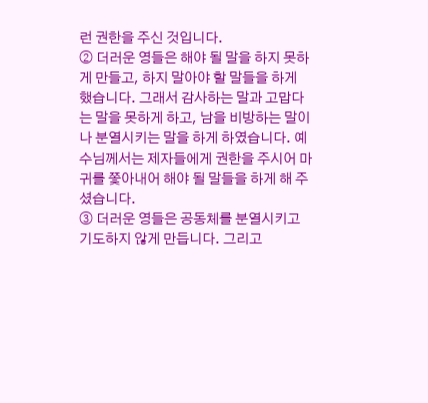런 권한을 주신 것입니다.
② 더러운 영들은 해야 될 말을 하지 못하게 만들고, 하지 말아야 할 말들을 하게 했습니다. 그래서 감사하는 말과 고맙다는 말을 못하게 하고, 남을 비방하는 말이나 분열시키는 말을 하게 하였습니다. 예수님께서는 제자들에게 권한을 주시어 마귀를 쫓아내어 해야 될 말들을 하게 해 주셨습니다.
③ 더러운 영들은 공동체를 분열시키고 기도하지 않게 만듭니다. 그리고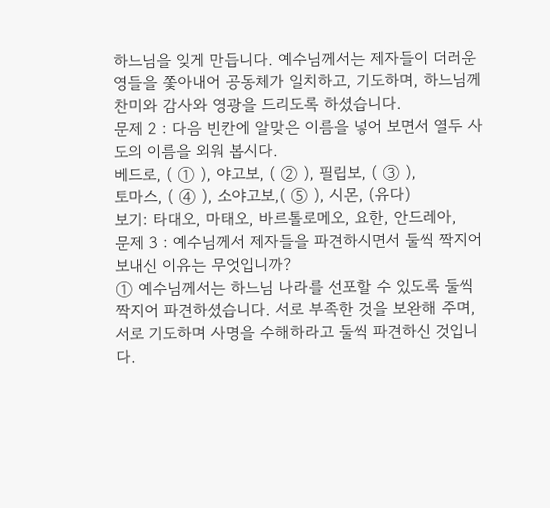하느님을 잊게 만듭니다. 예수님께서는 제자들이 더러운 영들을 쫓아내어 공동체가 일치하고, 기도하며, 하느님께 찬미와 감사와 영광을 드리도록 하셨습니다.
문제 2 : 다음 빈칸에 알맞은 이름을 넣어 보면서 열두 사도의 이름을 외워 봅시다.
베드로, ( ① ), 야고보, ( ② ), 필립보, ( ③ ),
토마스, ( ④ ), 소야고보,( ⑤ ), 시몬, (유다)
보기: 타대오, 마태오, 바르톨로메오, 요한, 안드레아,
문제 3 : 예수님께서 제자들을 파견하시면서 둘씩 짝지어 보내신 이유는 무엇입니까?
① 예수님께서는 하느님 나라를 선포할 수 있도록 둘씩 짝지어 파견하셨습니다. 서로 부족한 것을 보완해 주며, 서로 기도하며 사명을 수해하라고 둘씩 파견하신 것입니다.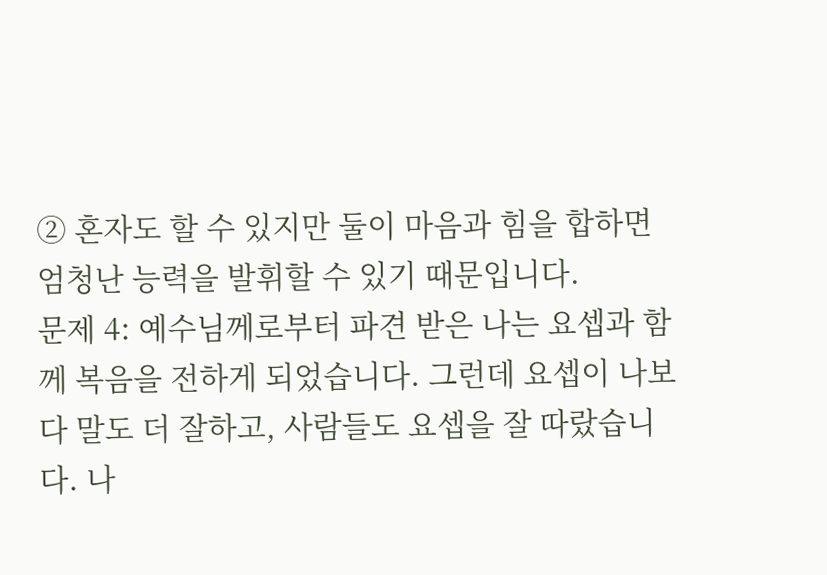② 혼자도 할 수 있지만 둘이 마음과 힘을 합하면 엄청난 능력을 발휘할 수 있기 때문입니다.
문제 4: 예수님께로부터 파견 받은 나는 요셉과 함께 복음을 전하게 되었습니다. 그런데 요셉이 나보다 말도 더 잘하고, 사람들도 요셉을 잘 따랐습니다. 나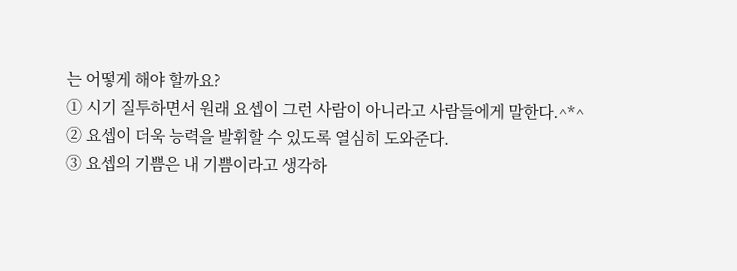는 어떻게 해야 할까요?
① 시기 질투하면서 원래 요셉이 그런 사람이 아니라고 사람들에게 말한다.^*^
② 요셉이 더욱 능력을 발휘할 수 있도록 열심히 도와준다.
③ 요셉의 기쁨은 내 기쁨이라고 생각하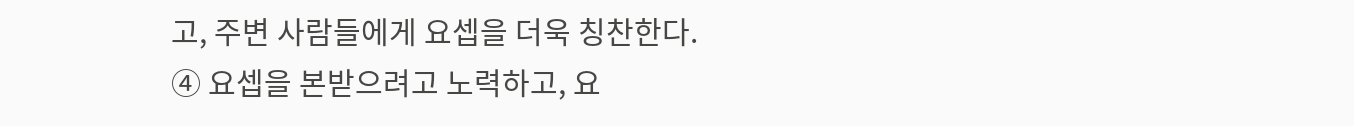고, 주변 사람들에게 요셉을 더욱 칭찬한다.
④ 요셉을 본받으려고 노력하고, 요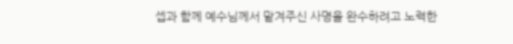셉과 함께 예수님께서 맡겨주신 사명을 완수하려고 노력한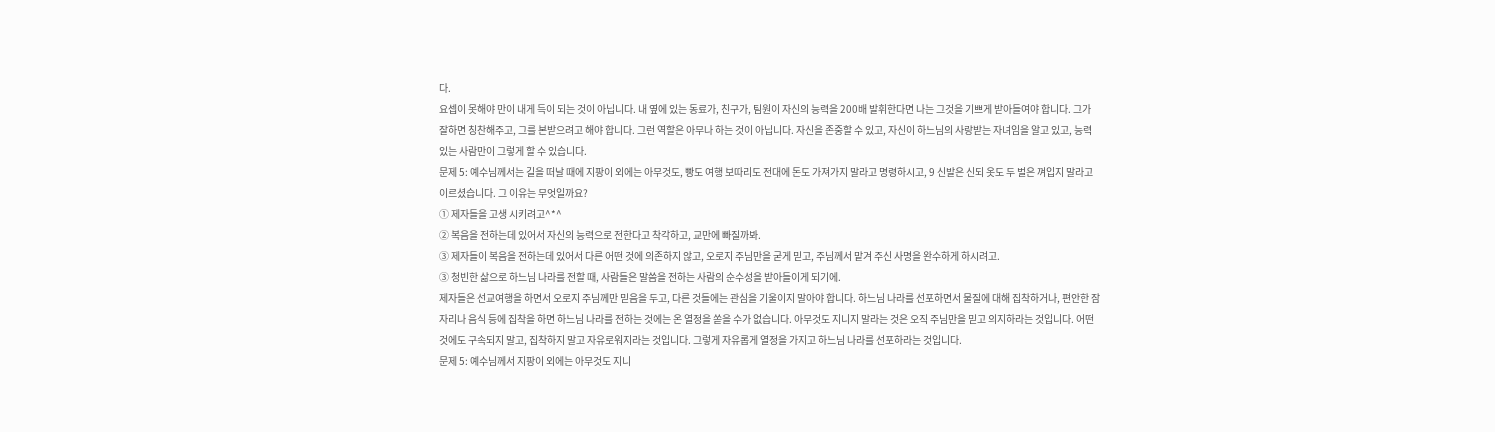다.
요셉이 못해야 만이 내게 득이 되는 것이 아닙니다. 내 옆에 있는 동료가, 친구가, 팀원이 자신의 능력을 200배 발휘한다면 나는 그것을 기쁘게 받아들여야 합니다. 그가 잘하면 칭찬해주고, 그를 본받으려고 해야 합니다. 그런 역할은 아무나 하는 것이 아닙니다. 자신을 존중할 수 있고, 자신이 하느님의 사랑받는 자녀임을 알고 있고, 능력 있는 사람만이 그렇게 할 수 있습니다.
문제 5: 예수님께서는 길을 떠날 때에 지팡이 외에는 아무것도, 빵도 여행 보따리도 전대에 돈도 가져가지 말라고 명령하시고, 9 신발은 신되 옷도 두 벌은 껴입지 말라고 이르셨습니다. 그 이유는 무엇일까요?
① 제자들을 고생 시키려고^*^
② 복음을 전하는데 있어서 자신의 능력으로 전한다고 착각하고, 교만에 빠질까봐.
③ 제자들이 복음을 전하는데 있어서 다른 어떤 것에 의존하지 않고, 오로지 주님만을 굳게 믿고, 주님께서 맡겨 주신 사명을 완수하게 하시려고.
③ 청빈한 삶으로 하느님 나라를 전할 때, 사람들은 말씀을 전하는 사람의 순수성을 받아들이게 되기에.
제자들은 선교여행을 하면서 오로지 주님께만 믿음을 두고, 다른 것들에는 관심을 기울이지 말아야 합니다. 하느님 나라를 선포하면서 물질에 대해 집착하거나, 편안한 잠자리나 음식 등에 집착을 하면 하느님 나라를 전하는 것에는 온 열정을 쏟을 수가 없습니다. 아무것도 지니지 말라는 것은 오직 주님만을 믿고 의지하라는 것입니다. 어떤 것에도 구속되지 말고, 집착하지 말고 자유로워지라는 것입니다. 그렇게 자유롭게 열정을 가지고 하느님 나라를 선포하라는 것입니다.
문제 5: 예수님께서 지팡이 외에는 아무것도 지니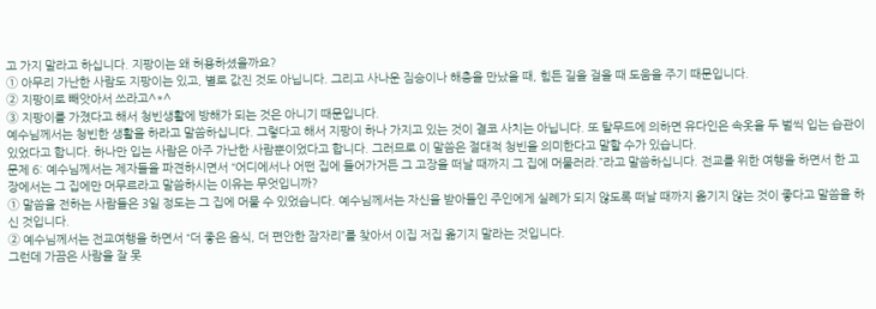고 가지 말라고 하십니다. 지팡이는 왜 허용하셨을까요?
① 아무리 가난한 사람도 지팡이는 있고, 별로 값진 것도 아닙니다. 그리고 사나운 짐승이나 해충을 만났을 때, 힘든 길을 걸을 때 도움을 주기 때문입니다.
② 지팡이로 빼앗아서 쓰라고^*^
③ 지팡이를 가졌다고 해서 청빈생활에 방해가 되는 것은 아니기 때문입니다.
예수님께서는 청빈한 생활을 하라고 말씀하십니다. 그렇다고 해서 지팡이 하나 가지고 있는 것이 결코 사치는 아닙니다. 또 탈무드에 의하면 유다인은 속옷을 두 벌씩 입는 습관이 있었다고 합니다. 하나만 입는 사람은 아주 가난한 사람뿐이었다고 합니다. 그러므로 이 말씀은 절대적 청빈을 의미한다고 말할 수가 있습니다.
문제 6: 예수님께서는 제자들을 파견하시면서 “어디에서나 어떤 집에 들어가거든 그 고장을 떠날 때까지 그 집에 머물러라.”라고 말씀하십니다. 전교를 위한 여행을 하면서 한 고장에서는 그 집에만 머무르라고 말씀하시는 이유는 무엇입니까?
① 말씀을 전하는 사람들은 3일 정도는 그 집에 머물 수 있었습니다. 예수님께서는 자신을 받아들인 주인에게 실례가 되지 않도록 떠날 때까지 옮기지 않는 것이 좋다고 말씀을 하신 것입니다.
② 예수님께서는 전교여행을 하면서 “더 좋은 음식, 더 편안한 잠자리”를 찾아서 이집 저집 옮기지 말라는 것입니다.
그런데 가끔은 사람을 잘 못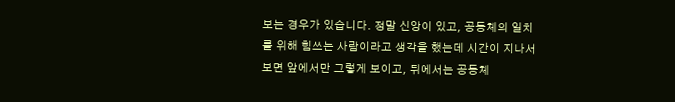보는 경우가 있습니다. 정말 신앙이 있고, 공동체의 일치를 위해 힘쓰는 사람이라고 생각을 했는데 시간이 지나서 보면 앞에서만 그렇게 보이고, 뒤에서는 공동체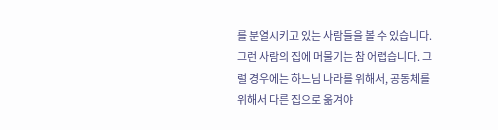를 분열시키고 있는 사람들을 볼 수 있습니다. 그런 사람의 집에 머물기는 참 어렵습니다. 그럴 경우에는 하느님 나라를 위해서, 공동체를 위해서 다른 집으로 옮겨야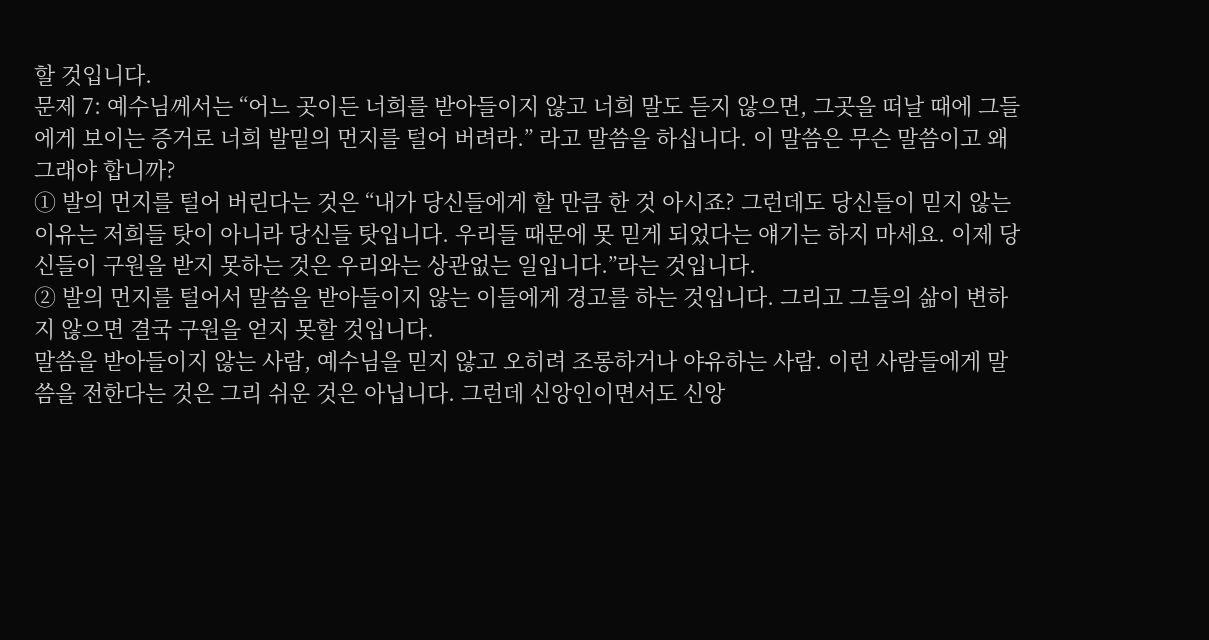할 것입니다.
문제 7: 예수님께서는 “어느 곳이든 너희를 받아들이지 않고 너희 말도 듣지 않으면, 그곳을 떠날 때에 그들에게 보이는 증거로 너희 발밑의 먼지를 털어 버려라.” 라고 말씀을 하십니다. 이 말씀은 무슨 말씀이고 왜 그래야 합니까?
① 발의 먼지를 털어 버린다는 것은 “내가 당신들에게 할 만큼 한 것 아시죠? 그런데도 당신들이 믿지 않는 이유는 저희들 탓이 아니라 당신들 탓입니다. 우리들 때문에 못 믿게 되었다는 얘기는 하지 마세요. 이제 당신들이 구원을 받지 못하는 것은 우리와는 상관없는 일입니다.”라는 것입니다.
② 발의 먼지를 털어서 말씀을 받아들이지 않는 이들에게 경고를 하는 것입니다. 그리고 그들의 삶이 변하지 않으면 결국 구원을 얻지 못할 것입니다.
말씀을 받아들이지 않는 사람, 예수님을 믿지 않고 오히려 조롱하거나 야유하는 사람. 이런 사람들에게 말씀을 전한다는 것은 그리 쉬운 것은 아닙니다. 그런데 신앙인이면서도 신앙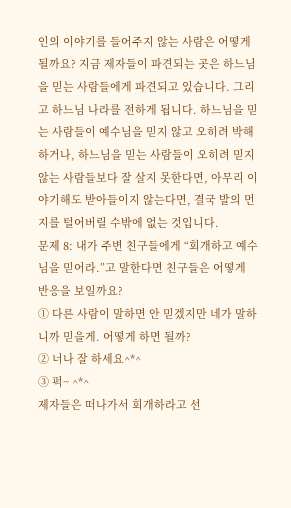인의 이야기를 들어주지 않는 사람은 어떻게 될까요? 지금 제자들이 파견되는 곳은 하느님을 믿는 사람들에게 파견되고 있습니다. 그리고 하느님 나라를 전하게 됩니다. 하느님을 믿는 사람들이 예수님을 믿지 않고 오히려 박해하거나, 하느님을 믿는 사람들이 오히려 믿지 않는 사람들보다 잘 살지 못한다면, 아무리 이야기해도 받아들이지 않는다면, 결국 발의 먼지를 털어버릴 수밖에 없는 것입니다.
문제 8: 내가 주변 친구들에게 “회개하고 예수님을 믿어라.”고 말한다면 친구들은 어떻게 반응을 보일까요?
① 다른 사람이 말하면 안 믿겠지만 네가 말하니까 믿을게. 어떻게 하면 될까?
② 너나 잘 하세요^*^
③ 퍽~ ^*^
제자들은 떠나가서 회개하라고 선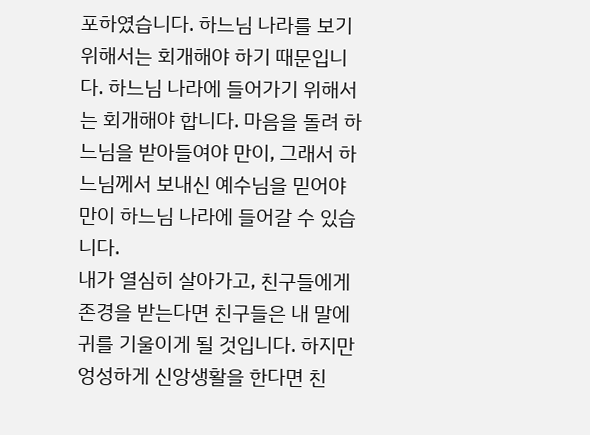포하였습니다. 하느님 나라를 보기 위해서는 회개해야 하기 때문입니다. 하느님 나라에 들어가기 위해서는 회개해야 합니다. 마음을 돌려 하느님을 받아들여야 만이, 그래서 하느님께서 보내신 예수님을 믿어야 만이 하느님 나라에 들어갈 수 있습니다.
내가 열심히 살아가고, 친구들에게 존경을 받는다면 친구들은 내 말에 귀를 기울이게 될 것입니다. 하지만 엉성하게 신앙생활을 한다면 친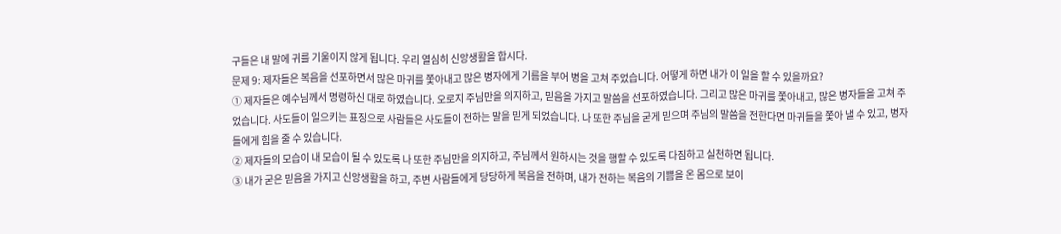구들은 내 말에 귀를 기울이지 않게 됩니다. 우리 열심히 신앙생활을 합시다.
문제 9: 제자들은 복음을 선포하면서 많은 마귀를 쫓아내고 많은 병자에게 기름을 부어 병을 고쳐 주었습니다. 어떻게 하면 내가 이 일을 할 수 있을까요?
① 제자들은 예수님께서 명령하신 대로 하였습니다. 오로지 주님만을 의지하고, 믿음을 가지고 말씀을 선포하였습니다. 그리고 많은 마귀를 쫓아내고, 많은 병자들을 고쳐 주었습니다. 사도들이 일으키는 표징으로 사람들은 사도들이 전하는 말을 믿게 되었습니다. 나 또한 주님을 굳게 믿으며 주님의 말씀을 전한다면 마귀들을 쫓아 낼 수 있고, 병자들에게 힘을 줄 수 있습니다.
② 제자들의 모습이 내 모습이 될 수 있도록 나 또한 주님만을 의지하고, 주님께서 원하시는 것을 행할 수 있도록 다짐하고 실천하면 됩니다.
③ 내가 굳은 믿음을 가지고 신앙생활을 하고, 주변 사람들에게 당당하게 복음을 전하며, 내가 전하는 복음의 기쁨을 온 몸으로 보이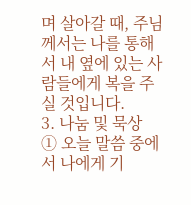며 살아갈 때, 주님께서는 나를 통해서 내 옆에 있는 사람들에게 복을 주실 것입니다.
3. 나눔 및 묵상
① 오늘 말씀 중에서 나에게 기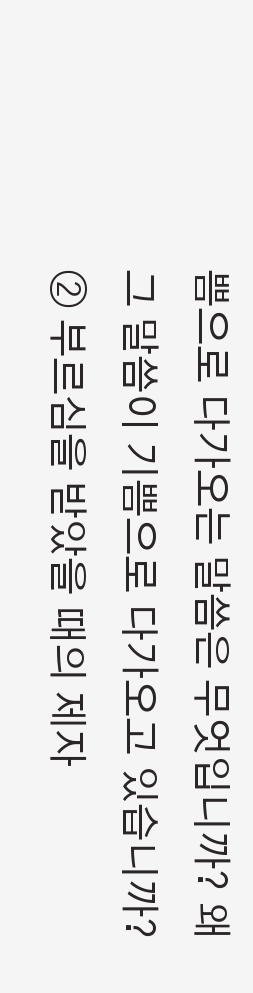쁨으로 다가오는 말씀은 무엇입니까? 왜 그 말씀이 기쁨으로 다가오고 있습니까?
② 부르심을 받았을 때의 제자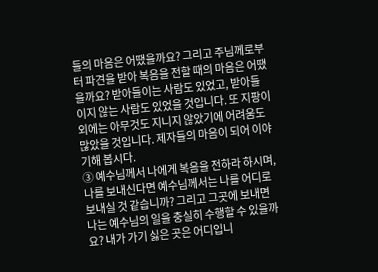들의 마음은 어땠을까요? 그리고 주님께로부터 파견을 받아 복음을 전할 때의 마음은 어땠을까요? 받아들이는 사람도 있었고, 받아들이지 않는 사람도 있었을 것입니다. 또 지팡이 외에는 아무것도 지니지 않았기에 어려움도 많았을 것입니다. 제자들의 마음이 되어 이야기해 봅시다.
③ 예수님께서 나에게 복음을 전하라 하시며, 나를 보내신다면 예수님께서는 나를 어디로 보내실 것 같습니까? 그리고 그곳에 보내면 나는 예수님의 일을 충실히 수행할 수 있을까요? 내가 가기 싫은 곳은 어디입니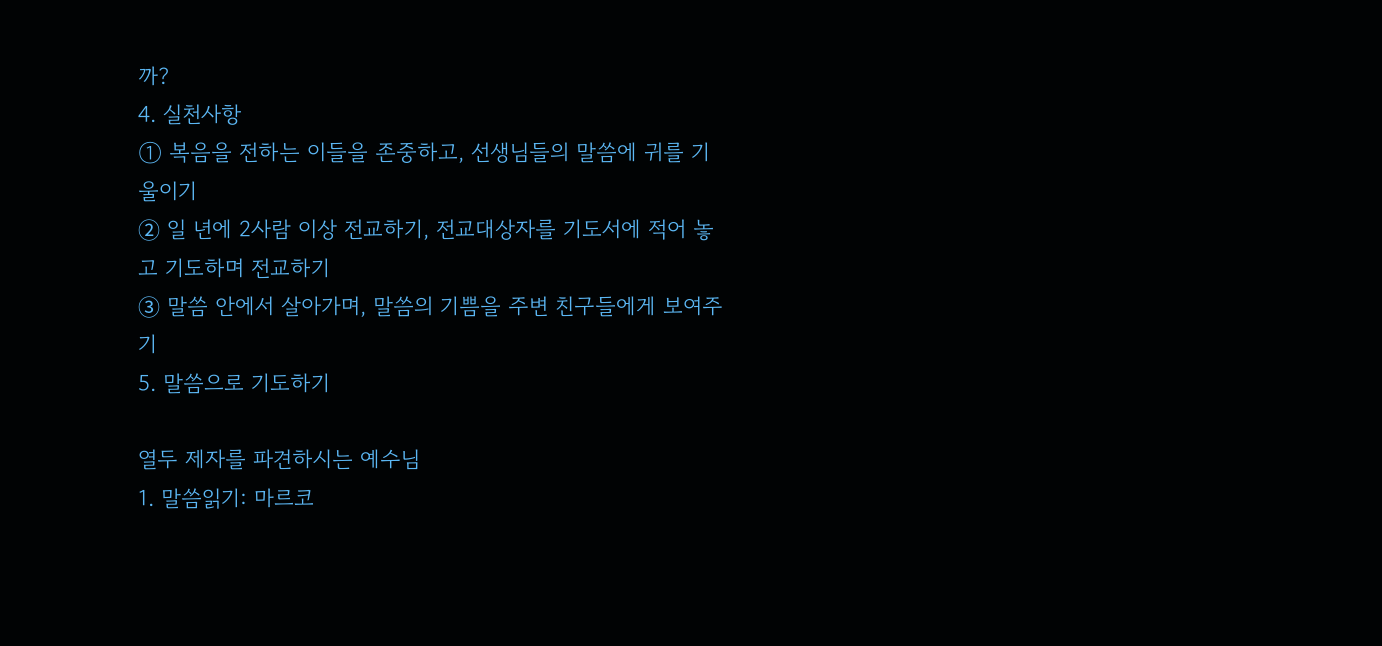까?
4. 실천사항
① 복음을 전하는 이들을 존중하고, 선생님들의 말씀에 귀를 기울이기
➁ 일 년에 2사람 이상 전교하기, 전교대상자를 기도서에 적어 놓고 기도하며 전교하기
➂ 말씀 안에서 살아가며, 말씀의 기쁨을 주변 친구들에게 보여주기
5. 말씀으로 기도하기

열두 제자를 파견하시는 예수님
1. 말씀읽기: 마르코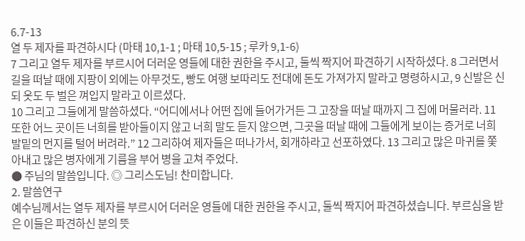6.7-13
열 두 제자를 파견하시다 (마태 10,1-1 ; 마태 10,5-15 ; 루카 9,1-6)
7 그리고 열두 제자를 부르시어 더러운 영들에 대한 권한을 주시고, 둘씩 짝지어 파견하기 시작하셨다. 8 그러면서 길을 떠날 때에 지팡이 외에는 아무것도, 빵도 여행 보따리도 전대에 돈도 가져가지 말라고 명령하시고, 9 신발은 신되 옷도 두 벌은 껴입지 말라고 이르셨다.
10 그리고 그들에게 말씀하셨다. “어디에서나 어떤 집에 들어가거든 그 고장을 떠날 때까지 그 집에 머물러라. 11 또한 어느 곳이든 너희를 받아들이지 않고 너희 말도 듣지 않으면, 그곳을 떠날 때에 그들에게 보이는 증거로 너희 발밑의 먼지를 털어 버려라.” 12 그리하여 제자들은 떠나가서, 회개하라고 선포하였다. 13 그리고 많은 마귀를 쫓아내고 많은 병자에게 기름을 부어 병을 고쳐 주었다.
● 주님의 말씀입니다. ◎ 그리스도님! 찬미합니다.
2. 말씀연구
예수님께서는 열두 제자를 부르시어 더러운 영들에 대한 권한을 주시고, 둘씩 짝지어 파견하셨습니다. 부르심을 받은 이들은 파견하신 분의 뜻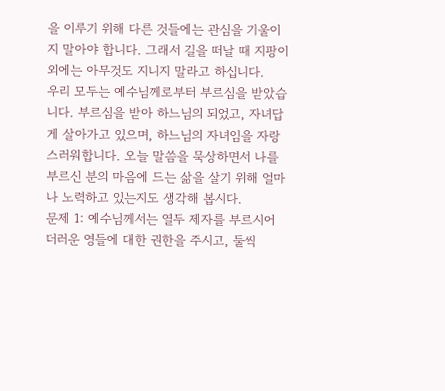을 이루기 위해 다른 것들에는 관심을 기울이지 말아야 합니다. 그래서 길을 떠날 때 지팡이 외에는 아무것도 지니지 말라고 하십니다.
우리 모두는 예수님께로부터 부르심을 받았습니다. 부르심을 받아 하느님의 되었고, 자녀답게 살아가고 있으며, 하느님의 자녀임을 자랑스러워합니다. 오늘 말씀을 묵상하면서 나를 부르신 분의 마음에 드는 삶을 살기 위해 얼마나 노력하고 있는지도 생각해 봅시다.
문제 1: 예수님께서는 열두 제자를 부르시어 더러운 영들에 대한 권한을 주시고, 둘씩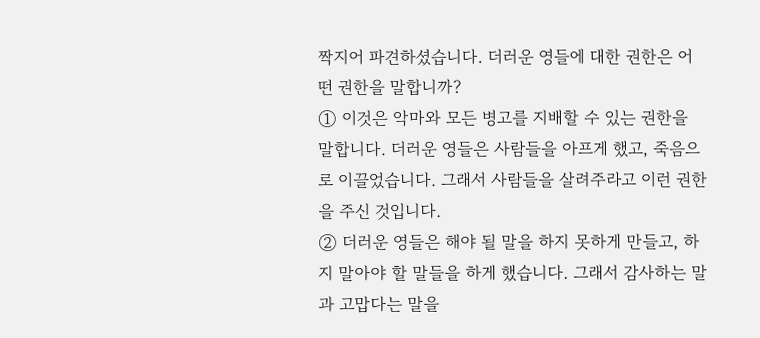짝지어 파견하셨습니다. 더러운 영들에 대한 권한은 어떤 권한을 말합니까?
① 이것은 악마와 모든 병고를 지배할 수 있는 권한을 말합니다. 더러운 영들은 사람들을 아프게 했고, 죽음으로 이끌었습니다. 그래서 사람들을 살려주라고 이런 권한을 주신 것입니다.
② 더러운 영들은 해야 될 말을 하지 못하게 만들고, 하지 말아야 할 말들을 하게 했습니다. 그래서 감사하는 말과 고맙다는 말을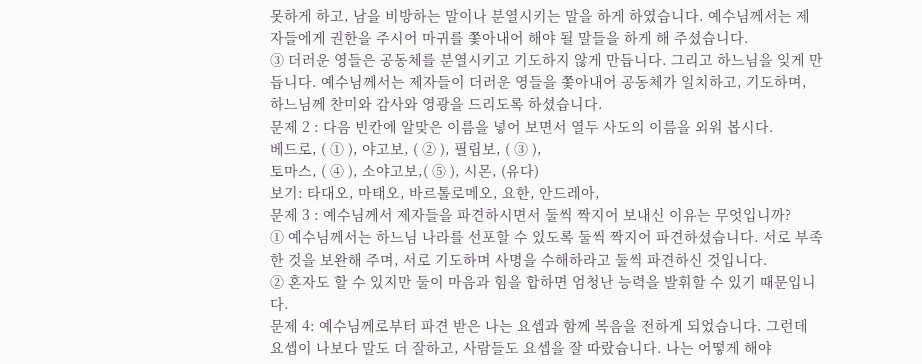못하게 하고, 남을 비방하는 말이나 분열시키는 말을 하게 하였습니다. 예수님께서는 제자들에게 권한을 주시어 마귀를 쫓아내어 해야 될 말들을 하게 해 주셨습니다.
③ 더러운 영들은 공동체를 분열시키고 기도하지 않게 만듭니다. 그리고 하느님을 잊게 만듭니다. 예수님께서는 제자들이 더러운 영들을 쫓아내어 공동체가 일치하고, 기도하며, 하느님께 찬미와 감사와 영광을 드리도록 하셨습니다.
문제 2 : 다음 빈칸에 알맞은 이름을 넣어 보면서 열두 사도의 이름을 외워 봅시다.
베드로, ( ① ), 야고보, ( ② ), 필립보, ( ③ ),
토마스, ( ④ ), 소야고보,( ⑤ ), 시몬, (유다)
보기: 타대오, 마태오, 바르톨로메오, 요한, 안드레아,
문제 3 : 예수님께서 제자들을 파견하시면서 둘씩 짝지어 보내신 이유는 무엇입니까?
① 예수님께서는 하느님 나라를 선포할 수 있도록 둘씩 짝지어 파견하셨습니다. 서로 부족한 것을 보완해 주며, 서로 기도하며 사명을 수해하라고 둘씩 파견하신 것입니다.
② 혼자도 할 수 있지만 둘이 마음과 힘을 합하면 엄청난 능력을 발휘할 수 있기 때문입니다.
문제 4: 예수님께로부터 파견 받은 나는 요셉과 함께 복음을 전하게 되었습니다. 그런데 요셉이 나보다 말도 더 잘하고, 사람들도 요셉을 잘 따랐습니다. 나는 어떻게 해야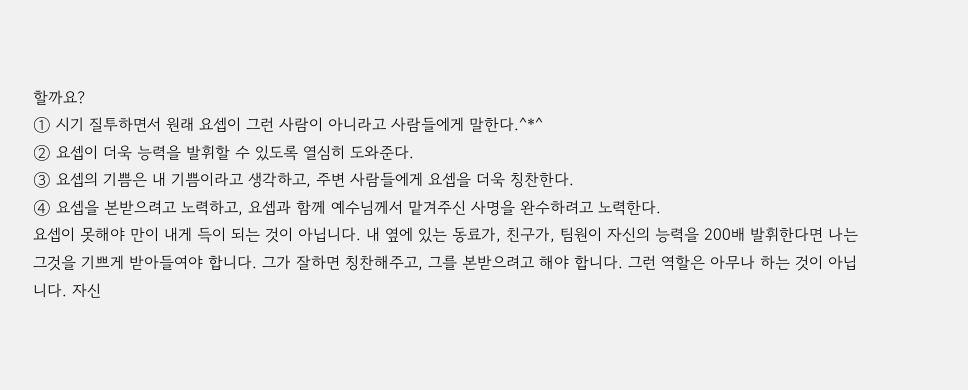할까요?
① 시기 질투하면서 원래 요셉이 그런 사람이 아니라고 사람들에게 말한다.^*^
② 요셉이 더욱 능력을 발휘할 수 있도록 열심히 도와준다.
③ 요셉의 기쁨은 내 기쁨이라고 생각하고, 주변 사람들에게 요셉을 더욱 칭찬한다.
④ 요셉을 본받으려고 노력하고, 요셉과 함께 예수님께서 맡겨주신 사명을 완수하려고 노력한다.
요셉이 못해야 만이 내게 득이 되는 것이 아닙니다. 내 옆에 있는 동료가, 친구가, 팀원이 자신의 능력을 200배 발휘한다면 나는 그것을 기쁘게 받아들여야 합니다. 그가 잘하면 칭찬해주고, 그를 본받으려고 해야 합니다. 그런 역할은 아무나 하는 것이 아닙니다. 자신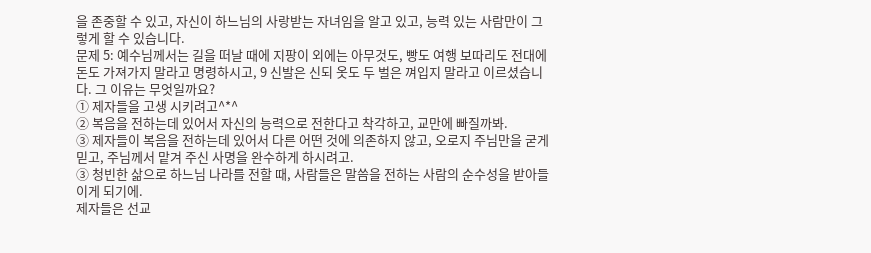을 존중할 수 있고, 자신이 하느님의 사랑받는 자녀임을 알고 있고, 능력 있는 사람만이 그렇게 할 수 있습니다.
문제 5: 예수님께서는 길을 떠날 때에 지팡이 외에는 아무것도, 빵도 여행 보따리도 전대에 돈도 가져가지 말라고 명령하시고, 9 신발은 신되 옷도 두 벌은 껴입지 말라고 이르셨습니다. 그 이유는 무엇일까요?
① 제자들을 고생 시키려고^*^
② 복음을 전하는데 있어서 자신의 능력으로 전한다고 착각하고, 교만에 빠질까봐.
③ 제자들이 복음을 전하는데 있어서 다른 어떤 것에 의존하지 않고, 오로지 주님만을 굳게 믿고, 주님께서 맡겨 주신 사명을 완수하게 하시려고.
③ 청빈한 삶으로 하느님 나라를 전할 때, 사람들은 말씀을 전하는 사람의 순수성을 받아들이게 되기에.
제자들은 선교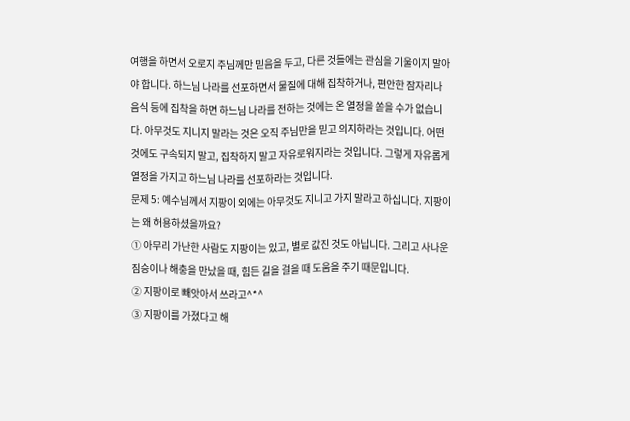여행을 하면서 오로지 주님께만 믿음을 두고, 다른 것들에는 관심을 기울이지 말아야 합니다. 하느님 나라를 선포하면서 물질에 대해 집착하거나, 편안한 잠자리나 음식 등에 집착을 하면 하느님 나라를 전하는 것에는 온 열정을 쏟을 수가 없습니다. 아무것도 지니지 말라는 것은 오직 주님만을 믿고 의지하라는 것입니다. 어떤 것에도 구속되지 말고, 집착하지 말고 자유로워지라는 것입니다. 그렇게 자유롭게 열정을 가지고 하느님 나라를 선포하라는 것입니다.
문제 5: 예수님께서 지팡이 외에는 아무것도 지니고 가지 말라고 하십니다. 지팡이는 왜 허용하셨을까요?
① 아무리 가난한 사람도 지팡이는 있고, 별로 값진 것도 아닙니다. 그리고 사나운 짐승이나 해충을 만났을 때, 힘든 길을 걸을 때 도움을 주기 때문입니다.
② 지팡이로 빼앗아서 쓰라고^*^
③ 지팡이를 가졌다고 해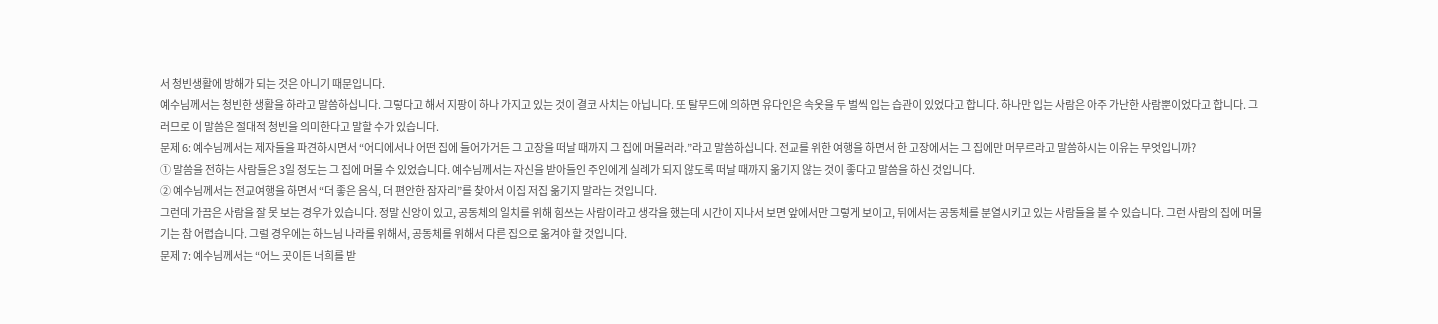서 청빈생활에 방해가 되는 것은 아니기 때문입니다.
예수님께서는 청빈한 생활을 하라고 말씀하십니다. 그렇다고 해서 지팡이 하나 가지고 있는 것이 결코 사치는 아닙니다. 또 탈무드에 의하면 유다인은 속옷을 두 벌씩 입는 습관이 있었다고 합니다. 하나만 입는 사람은 아주 가난한 사람뿐이었다고 합니다. 그러므로 이 말씀은 절대적 청빈을 의미한다고 말할 수가 있습니다.
문제 6: 예수님께서는 제자들을 파견하시면서 “어디에서나 어떤 집에 들어가거든 그 고장을 떠날 때까지 그 집에 머물러라.”라고 말씀하십니다. 전교를 위한 여행을 하면서 한 고장에서는 그 집에만 머무르라고 말씀하시는 이유는 무엇입니까?
① 말씀을 전하는 사람들은 3일 정도는 그 집에 머물 수 있었습니다. 예수님께서는 자신을 받아들인 주인에게 실례가 되지 않도록 떠날 때까지 옮기지 않는 것이 좋다고 말씀을 하신 것입니다.
② 예수님께서는 전교여행을 하면서 “더 좋은 음식, 더 편안한 잠자리”를 찾아서 이집 저집 옮기지 말라는 것입니다.
그런데 가끔은 사람을 잘 못 보는 경우가 있습니다. 정말 신앙이 있고, 공동체의 일치를 위해 힘쓰는 사람이라고 생각을 했는데 시간이 지나서 보면 앞에서만 그렇게 보이고, 뒤에서는 공동체를 분열시키고 있는 사람들을 볼 수 있습니다. 그런 사람의 집에 머물기는 참 어렵습니다. 그럴 경우에는 하느님 나라를 위해서, 공동체를 위해서 다른 집으로 옮겨야 할 것입니다.
문제 7: 예수님께서는 “어느 곳이든 너희를 받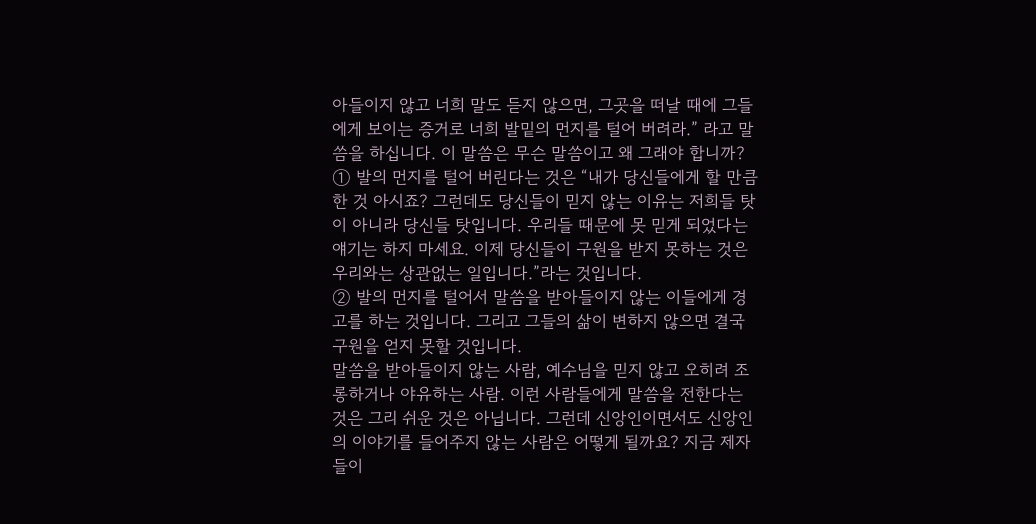아들이지 않고 너희 말도 듣지 않으면, 그곳을 떠날 때에 그들에게 보이는 증거로 너희 발밑의 먼지를 털어 버려라.” 라고 말씀을 하십니다. 이 말씀은 무슨 말씀이고 왜 그래야 합니까?
① 발의 먼지를 털어 버린다는 것은 “내가 당신들에게 할 만큼 한 것 아시죠? 그런데도 당신들이 믿지 않는 이유는 저희들 탓이 아니라 당신들 탓입니다. 우리들 때문에 못 믿게 되었다는 얘기는 하지 마세요. 이제 당신들이 구원을 받지 못하는 것은 우리와는 상관없는 일입니다.”라는 것입니다.
② 발의 먼지를 털어서 말씀을 받아들이지 않는 이들에게 경고를 하는 것입니다. 그리고 그들의 삶이 변하지 않으면 결국 구원을 얻지 못할 것입니다.
말씀을 받아들이지 않는 사람, 예수님을 믿지 않고 오히려 조롱하거나 야유하는 사람. 이런 사람들에게 말씀을 전한다는 것은 그리 쉬운 것은 아닙니다. 그런데 신앙인이면서도 신앙인의 이야기를 들어주지 않는 사람은 어떻게 될까요? 지금 제자들이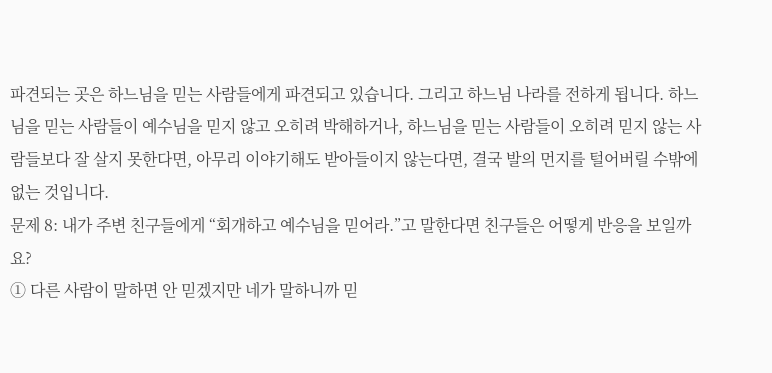파견되는 곳은 하느님을 믿는 사람들에게 파견되고 있습니다. 그리고 하느님 나라를 전하게 됩니다. 하느님을 믿는 사람들이 예수님을 믿지 않고 오히려 박해하거나, 하느님을 믿는 사람들이 오히려 믿지 않는 사람들보다 잘 살지 못한다면, 아무리 이야기해도 받아들이지 않는다면, 결국 발의 먼지를 털어버릴 수밖에 없는 것입니다.
문제 8: 내가 주변 친구들에게 “회개하고 예수님을 믿어라.”고 말한다면 친구들은 어떻게 반응을 보일까요?
① 다른 사람이 말하면 안 믿겠지만 네가 말하니까 믿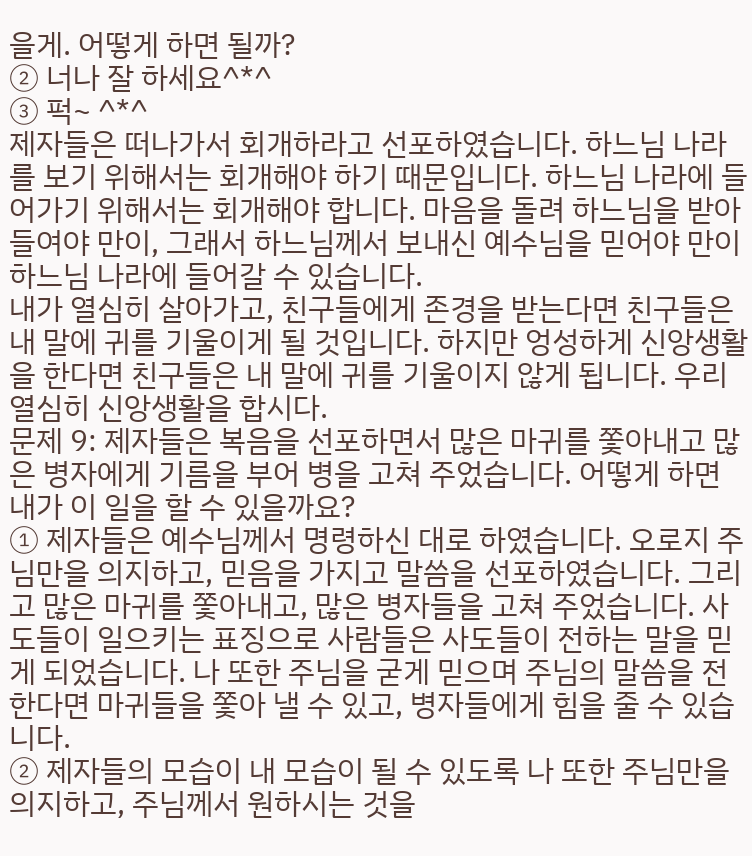을게. 어떻게 하면 될까?
② 너나 잘 하세요^*^
③ 퍽~ ^*^
제자들은 떠나가서 회개하라고 선포하였습니다. 하느님 나라를 보기 위해서는 회개해야 하기 때문입니다. 하느님 나라에 들어가기 위해서는 회개해야 합니다. 마음을 돌려 하느님을 받아들여야 만이, 그래서 하느님께서 보내신 예수님을 믿어야 만이 하느님 나라에 들어갈 수 있습니다.
내가 열심히 살아가고, 친구들에게 존경을 받는다면 친구들은 내 말에 귀를 기울이게 될 것입니다. 하지만 엉성하게 신앙생활을 한다면 친구들은 내 말에 귀를 기울이지 않게 됩니다. 우리 열심히 신앙생활을 합시다.
문제 9: 제자들은 복음을 선포하면서 많은 마귀를 쫓아내고 많은 병자에게 기름을 부어 병을 고쳐 주었습니다. 어떻게 하면 내가 이 일을 할 수 있을까요?
① 제자들은 예수님께서 명령하신 대로 하였습니다. 오로지 주님만을 의지하고, 믿음을 가지고 말씀을 선포하였습니다. 그리고 많은 마귀를 쫓아내고, 많은 병자들을 고쳐 주었습니다. 사도들이 일으키는 표징으로 사람들은 사도들이 전하는 말을 믿게 되었습니다. 나 또한 주님을 굳게 믿으며 주님의 말씀을 전한다면 마귀들을 쫓아 낼 수 있고, 병자들에게 힘을 줄 수 있습니다.
② 제자들의 모습이 내 모습이 될 수 있도록 나 또한 주님만을 의지하고, 주님께서 원하시는 것을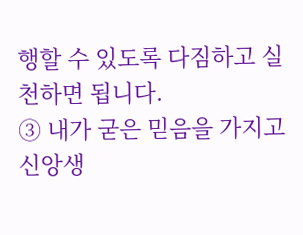행할 수 있도록 다짐하고 실천하면 됩니다.
③ 내가 굳은 믿음을 가지고 신앙생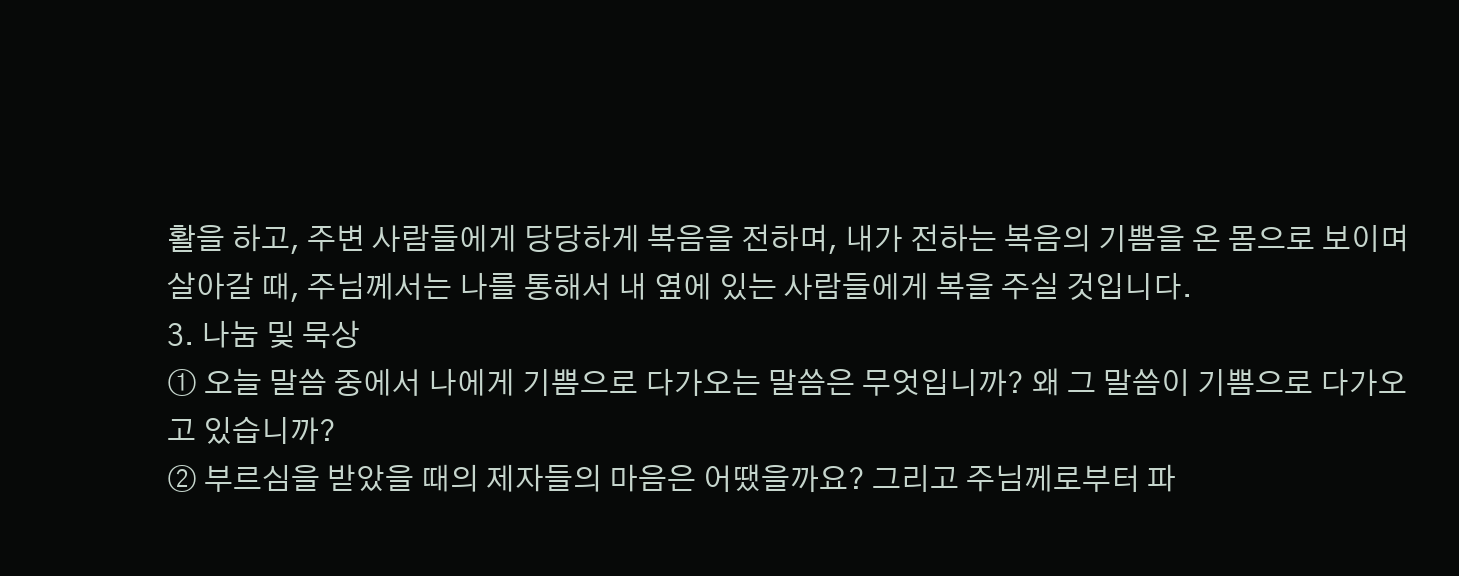활을 하고, 주변 사람들에게 당당하게 복음을 전하며, 내가 전하는 복음의 기쁨을 온 몸으로 보이며 살아갈 때, 주님께서는 나를 통해서 내 옆에 있는 사람들에게 복을 주실 것입니다.
3. 나눔 및 묵상
① 오늘 말씀 중에서 나에게 기쁨으로 다가오는 말씀은 무엇입니까? 왜 그 말씀이 기쁨으로 다가오고 있습니까?
② 부르심을 받았을 때의 제자들의 마음은 어땠을까요? 그리고 주님께로부터 파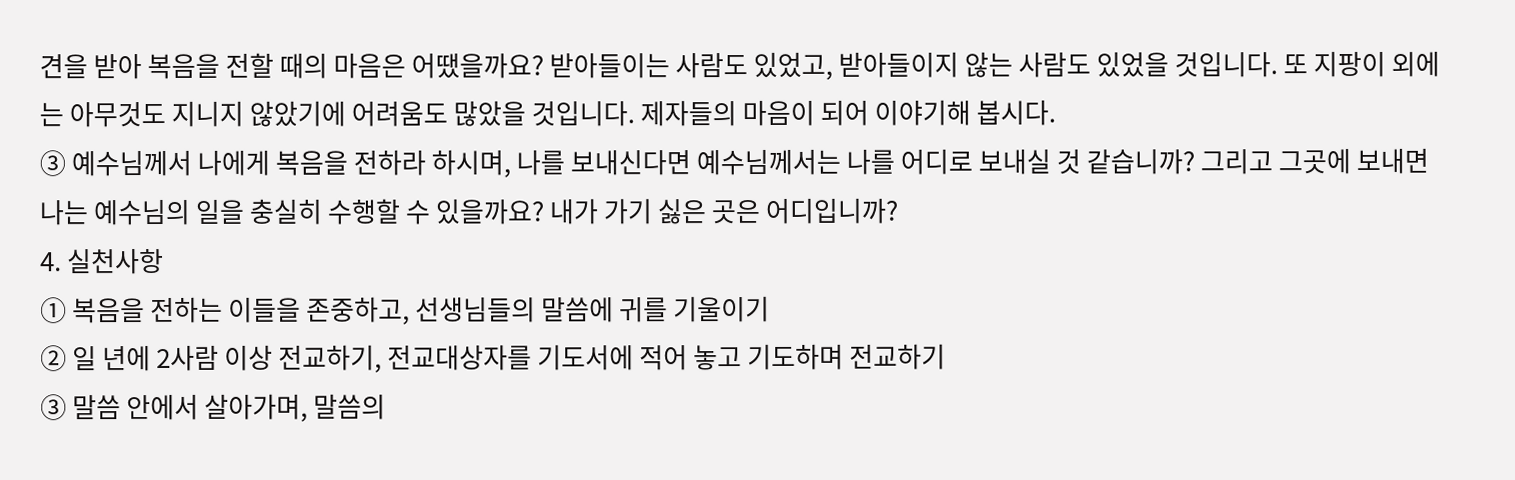견을 받아 복음을 전할 때의 마음은 어땠을까요? 받아들이는 사람도 있었고, 받아들이지 않는 사람도 있었을 것입니다. 또 지팡이 외에는 아무것도 지니지 않았기에 어려움도 많았을 것입니다. 제자들의 마음이 되어 이야기해 봅시다.
③ 예수님께서 나에게 복음을 전하라 하시며, 나를 보내신다면 예수님께서는 나를 어디로 보내실 것 같습니까? 그리고 그곳에 보내면 나는 예수님의 일을 충실히 수행할 수 있을까요? 내가 가기 싫은 곳은 어디입니까?
4. 실천사항
① 복음을 전하는 이들을 존중하고, 선생님들의 말씀에 귀를 기울이기
➁ 일 년에 2사람 이상 전교하기, 전교대상자를 기도서에 적어 놓고 기도하며 전교하기
➂ 말씀 안에서 살아가며, 말씀의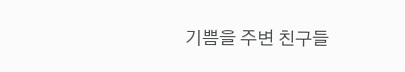기쁨을 주변 친구들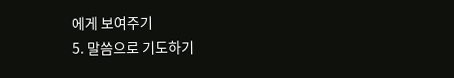에게 보여주기
5. 말씀으로 기도하기